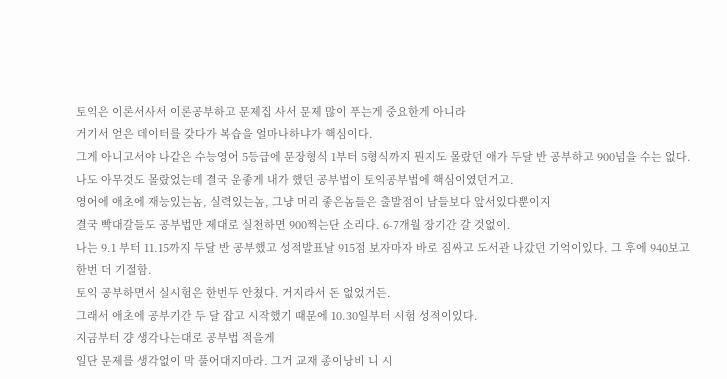토익은 이론서사서 이론공부하고 문제집 사서 문제 많이 푸는게 중요한게 아니라
거기서 얻은 데이터를 갖다가 복습을 얼마나하냐가 핵심이다.
그게 아니고서야 나같은 수능영어 5등급에 문장형식 1부터 5형식까지 뭔지도 몰랐던 애가 두달 반 공부하고 900넘을 수는 없다.
나도 아무것도 몰랐었는데 결국 운좋게 내가 했던 공부법이 토익공부법에 핵심이였던거고.
영어에 애초에 재능있는놈, 실력있는놈, 그냥 머리 좋은놈들은 출발점이 남들보다 앞서있다뿐이지
결국 빡대갈들도 공부법만 제대로 실천하면 900찍는단 소리다. 6-7개월 장기간 갈 것없이.
나는 9.1 부터 11.15까지 두달 반 공부했고 성적발표날 915점 보자마자 바로 짐싸고 도서관 나갔던 기억이있다. 그 후에 940보고 한번 더 기절함.
토익 공부하면서 실시험은 한번두 안쳤다. 거지라서 돈 없었거든.
그래서 애초에 공부기간 두 달 잡고 시작했기 때문에 10.30일부터 시험 성적이있다.
지금부터 걍 생각나는대로 공부법 적을게
일단 문제를 생각없이 막 풀어대지마라. 그거 교재 종이낭비 니 시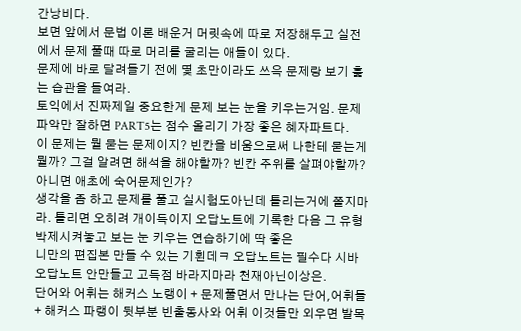간낭비다.
보면 앞에서 문법 이론 배운거 머릿속에 따로 저장해두고 실전에서 문제 풀때 따로 머리를 굴리는 애들이 있다.
문제에 바로 달려들기 전에 몇 초만이라도 쓰윽 문제랑 보기 훑는 습관을 들여라.
토익에서 진짜제일 중요한게 문제 보는 눈을 키우는거임. 문제파악만 잘하면 PART5는 점수 올리기 가장 좋은 혜자파트다.
이 문제는 뭘 묻는 문제이지? 빈칸을 비움으로써 나한테 묻는게 뭘까? 그걸 알려면 해석을 해야할까? 빈칸 주위를 살펴야할까? 아니면 애초에 숙어문제인가?
생각을 좀 하고 문제를 풀고 실시험도아닌데 틀리는거에 쫄지마라. 틀리면 오히려 개이득이지 오답노트에 기록한 다음 그 유형 박제시켜놓고 보는 눈 키우는 연습하기에 딱 좋은
니만의 편집본 만들 수 있는 기횐데ㅋ 오답노트는 필수다 시바 오답노트 안만들고 고득점 바라지마라 천재아닌이상은.
단어와 어휘는 해커스 노랭이 + 문제풀면서 만나는 단어,어휘들 + 해커스 파랭이 뒷부분 빈출동사와 어휘 이것들만 외우면 발목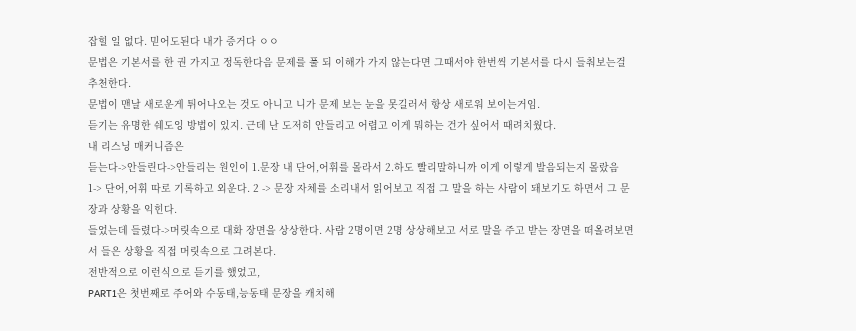잡힐 일 없다. 믿어도된다 내가 증거다 ㅇㅇ
문법은 기본서를 한 권 가지고 정독한다음 문제를 풀 되 이해가 가지 않는다면 그때서야 한번씩 기본서를 다시 들춰보는걸 추천한다.
문법이 맨날 새로운게 튀어나오는 것도 아니고 니가 문제 보는 눈을 못길러서 항상 새로워 보이는거임.
듣기는 유명한 쉐도잉 방법이 있지. 근데 난 도저히 안들리고 어렵고 이게 뭐하는 건가 싶어서 때려치웠다.
내 리스닝 매커니즘은
듣는다->안들린다->안들리는 원인이 1.문장 내 단어,어휘를 몰라서 2.하도 빨리말하니까 이게 이렇게 발음되는지 몰랐음
1-> 단어,어휘 따로 기록하고 외운다. 2 -> 문장 자체를 소리내서 읽어보고 직접 그 말을 하는 사람이 돼보기도 하면서 그 문장과 상황을 익힌다.
들었는데 들렸다->머릿속으로 대화 장면을 상상한다. 사람 2명이면 2명 상상해보고 서로 말을 주고 받는 장면을 떠올려보면서 들은 상황을 직접 머릿속으로 그려본다.
전반적으로 이런식으로 듣기를 했었고,
PART1은 첫번째로 주어와 수동태,능동태 문장을 캐치해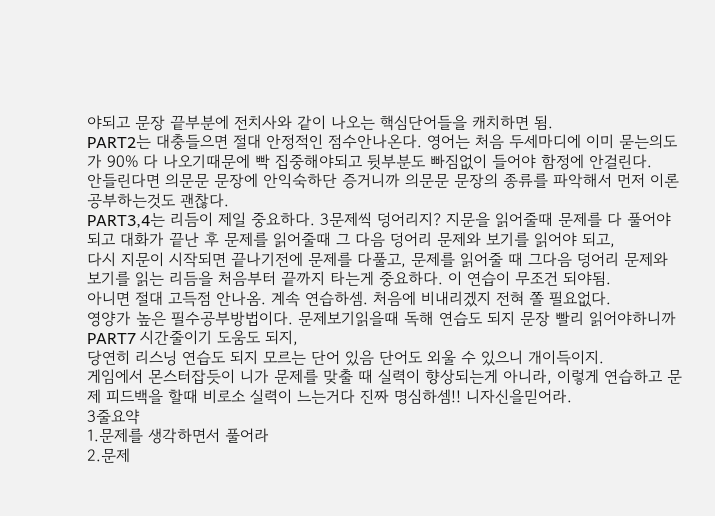야되고 문장 끝부분에 전치사와 같이 나오는 핵심단어들을 캐치하면 됨.
PART2는 대충들으면 절대 안정적인 점수안나온다. 영어는 처음 두세마디에 이미 묻는의도가 90% 다 나오기때문에 빡 집중해야되고 뒷부분도 빠짐없이 들어야 함정에 안걸린다.
안들린다면 의문문 문장에 안익숙하단 증거니까 의문문 문장의 종류를 파악해서 먼저 이론공부하는것도 괜찮다.
PART3,4는 리듬이 제일 중요하다. 3문제씩 덩어리지? 지문을 읽어줄때 문제를 다 풀어야되고 대화가 끝난 후 문제를 읽어줄때 그 다음 덩어리 문제와 보기를 읽어야 되고,
다시 지문이 시작되면 끝나기전에 문제를 다풀고, 문제를 읽어줄 때 그다음 덩어리 문제와 보기를 읽는 리듬을 처음부터 끝까지 타는게 중요하다. 이 연습이 무조건 되야됨.
아니면 절대 고득점 안나옴. 계속 연습하셈. 처음에 비내리겠지 전혀 쫄 필요없다.
영양가 높은 필수공부방법이다. 문제보기읽을때 독해 연습도 되지 문장 빨리 읽어야하니까 PART7 시간줄이기 도움도 되지,
당연히 리스닝 연습도 되지 모르는 단어 있음 단어도 외울 수 있으니 개이득이지.
게임에서 몬스터잡듯이 니가 문제를 맞출 때 실력이 향상되는게 아니라, 이렇게 연습하고 문제 피드백을 할때 비로소 실력이 느는거다 진짜 명심하셈!! 니자신을믿어라.
3줄요약
1.문제를 생각하면서 풀어라
2.문제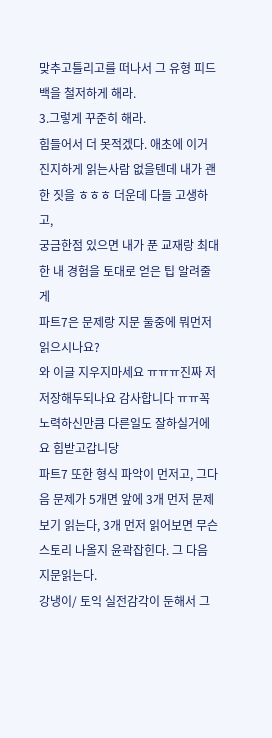맞추고틀리고를 떠나서 그 유형 피드백을 철저하게 해라.
3.그렇게 꾸준히 해라.
힘들어서 더 못적겠다. 애초에 이거 진지하게 읽는사람 없을텐데 내가 괜한 짓을 ㅎㅎㅎ 더운데 다들 고생하고,
궁금한점 있으면 내가 푼 교재랑 최대한 내 경험을 토대로 얻은 팁 알려줄게
파트7은 문제랑 지문 둘중에 뭐먼저 읽으시나요?
와 이글 지우지마세요 ㅠㅠㅠ진짜 저 저장해두되나요 감사합니다 ㅠㅠ꼭 노력하신만큼 다른일도 잘하실거에요 힘받고갑니당
파트7 또한 형식 파악이 먼저고, 그다음 문제가 5개면 앞에 3개 먼저 문제보기 읽는다, 3개 먼저 읽어보면 무슨 스토리 나올지 윤곽잡힌다. 그 다음 지문읽는다.
강냉이/ 토익 실전감각이 둔해서 그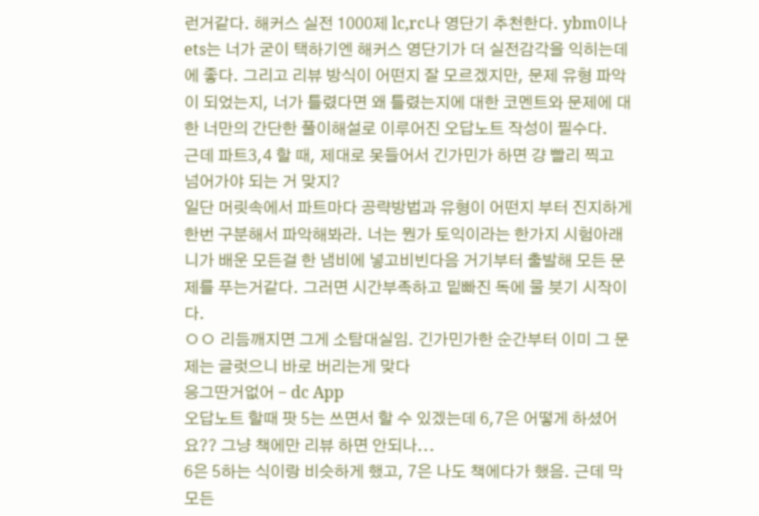런거같다. 해커스 실전 1000제 lc,rc나 영단기 추천한다. ybm이나 ets는 너가 굳이 택하기엔 해커스 영단기가 더 실전감각을 익히는데에 좋다. 그리고 리뷰 방식이 어떤지 잘 모르겠지만, 문제 유형 파악이 되었는지, 너가 틀렸다면 왜 틀렸는지에 대한 코멘트와 문제에 대한 너만의 간단한 풀이해설로 이루어진 오답노트 작성이 필수다.
근데 파트3,4 할 때, 제대로 못들어서 긴가민가 하면 걍 빨리 찍고 넘어가야 되는 거 맞지?
일단 머릿속에서 파트마다 공략방법과 유형이 어떤지 부터 진지하게 한번 구분해서 파악해봐라. 너는 뭔가 토익이라는 한가지 시험아래 니가 배운 모든걸 한 냄비에 넣고비빈다음 거기부터 출발해 모든 문제를 푸는거같다. 그러면 시간부족하고 밑빠진 독에 물 붓기 시작이다.
ㅇㅇ 리듬깨지면 그게 소탐대실임. 긴가민가한 순간부터 이미 그 문제는 글럿으니 바로 버리는게 맞다
응그딴거없어 - dc App
오답노트 할때 팟 5는 쓰면서 할 수 있겠는데 6,7은 어떻게 하셨어요?? 그냥 책에만 리뷰 하면 안되나...
6은 5하는 식이랑 비슷하게 했고, 7은 나도 책에다가 했음. 근데 막 모든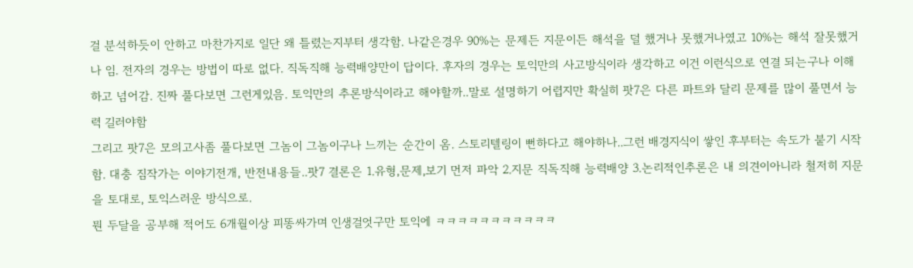걸 분석하듯이 안하고 마찬가지로 일단 왜 틀렸는지부터 생각함. 나같은경우 90%는 문제든 지문이든 해석을 덜 했거나 못했거나였고 10%는 해석 잘못했거나 임. 전자의 경우는 방법이 따로 없다. 직독직해 능력배양만이 답이다. 후자의 경우는 토익만의 사고방식이라 생각하고 이건 이런식으로 연결 되는구나 이해하고 넘어감. 진짜 풀다보면 그런게있음. 토익만의 추론방식이라고 해야할까..말로 설명하기 어렵지만 확실히 팟7은 다른 파트와 달리 문제를 많이 풀면서 능력 길러야함
그리고 팟7은 모의고사좀 풀다보면 그놈이 그놈이구나 느끼는 순간이 옴. 스토리텔링이 뻔하다고 해야하나..그런 배경지식이 쌓인 후부터는 속도가 붙기 시작함. 대충 짐작가는 이야기전개, 반전내용들..팟7 결론은 1.유형,문제,보기 먼저 파악 2.지문 직독직해 능력배양 3.논리적인추론은 내 의견이아니라 철저히 지문을 토대로, 토익스러운 방식으로.
뭔 두달을 공부해 적어도 6개월이상 피똥싸가며 인생걸엇구만 토익에 ㅋㅋㅋㅋㅋㅋㅋㅋㅋㅋㅋ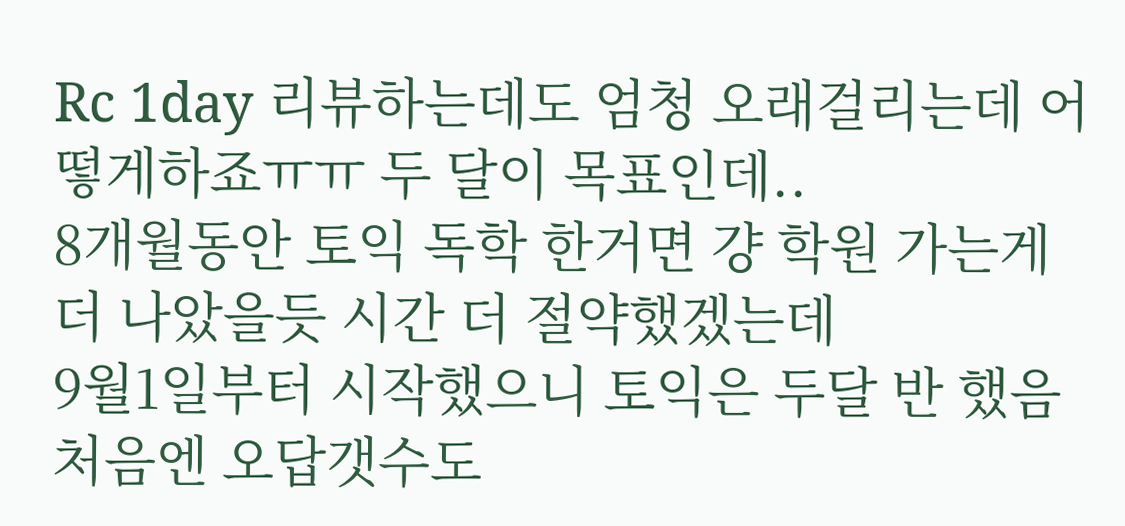Rc 1day 리뷰하는데도 엄청 오래걸리는데 어떻게하죠ㅠㅠ 두 달이 목표인데..
8개월동안 토익 독학 한거면 걍 학원 가는게 더 나았을듯 시간 더 절약했겠는데
9월1일부터 시작했으니 토익은 두달 반 했음
처음엔 오답갯수도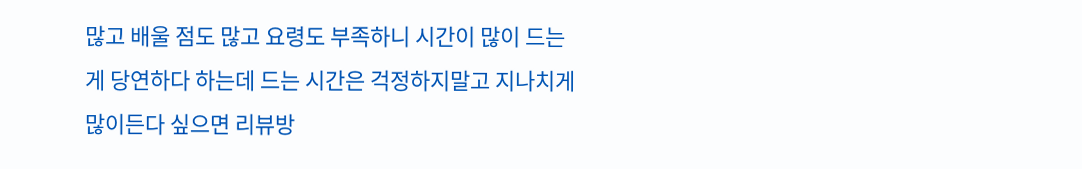많고 배울 점도 많고 요령도 부족하니 시간이 많이 드는게 당연하다 하는데 드는 시간은 걱정하지말고 지나치게 많이든다 싶으면 리뷰방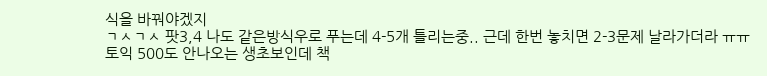식을 바꿔야겠지
ㄱㅅㄱㅅ 팟3,4 나도 같은방식우로 푸는데 4-5개 틀리는중.. 근데 한번 놓치면 2-3문제 날라가더라 ㅠㅠ
토익 500도 안나오는 생초보인데 책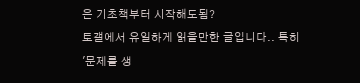은 기초책부터 시작해도됨?
토갤에서 유일하게 읽을만한 글입니다.. 특히 '문제를 생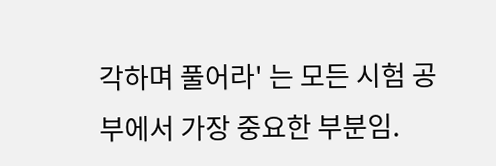각하며 풀어라' 는 모든 시험 공부에서 가장 중요한 부분임.